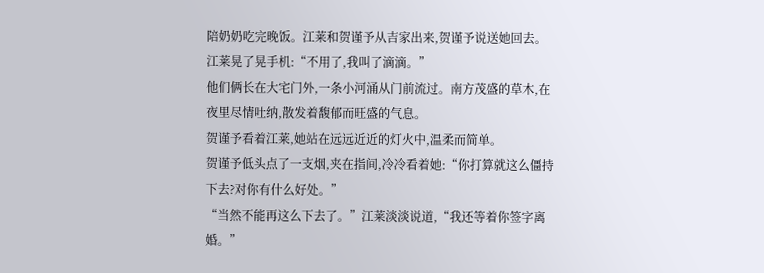陪奶奶吃完晚饭。江莱和贺谨予从吉家出来,贺谨予说送她回去。
江莱晃了晃手机:“不用了,我叫了滴滴。”
他们俩长在大宅门外,一条小河涌从门前流过。南方茂盛的草木,在夜里尽情吐纳,散发着馥郁而旺盛的气息。
贺谨予看着江莱,她站在远远近近的灯火中,温柔而简单。
贺谨予低头点了一支烟,夹在指间,冷冷看着她:“你打算就这么僵持下去?对你有什么好处。”
“当然不能再这么下去了。”江莱淡淡说道,“我还等着你签字离婚。”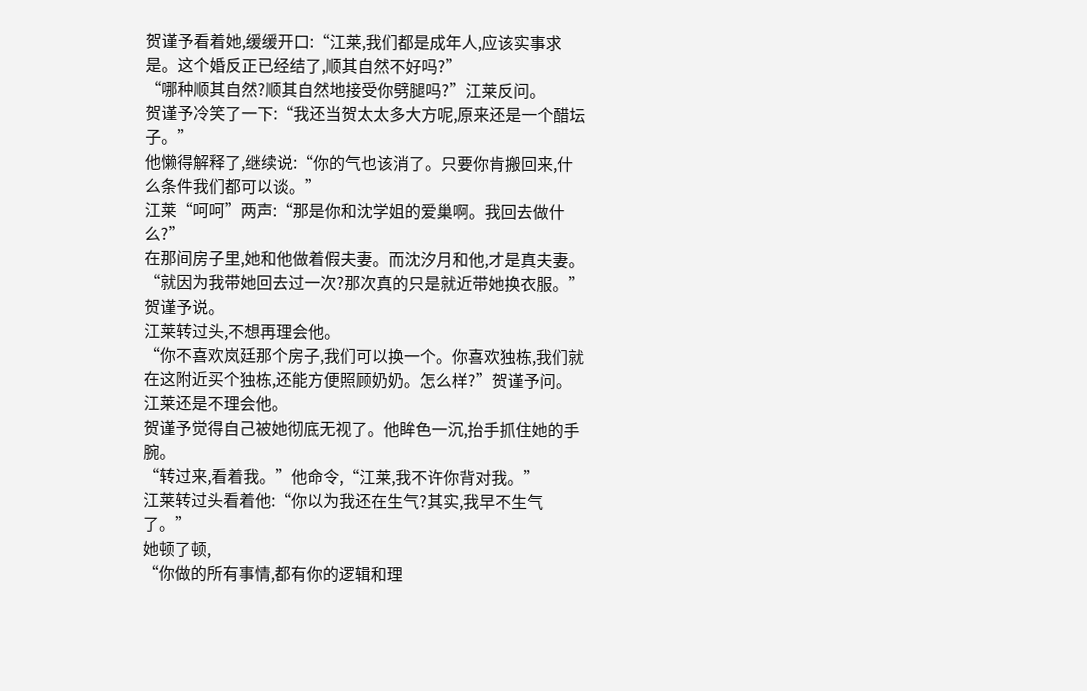贺谨予看着她,缓缓开口:“江莱,我们都是成年人,应该实事求是。这个婚反正已经结了,顺其自然不好吗?”
“哪种顺其自然?顺其自然地接受你劈腿吗?”江莱反问。
贺谨予冷笑了一下:“我还当贺太太多大方呢,原来还是一个醋坛子。”
他懒得解释了,继续说:“你的气也该消了。只要你肯搬回来,什么条件我们都可以谈。”
江莱“呵呵”两声:“那是你和沈学姐的爱巢啊。我回去做什么?”
在那间房子里,她和他做着假夫妻。而沈汐月和他,才是真夫妻。
“就因为我带她回去过一次?那次真的只是就近带她换衣服。”贺谨予说。
江莱转过头,不想再理会他。
“你不喜欢岚廷那个房子,我们可以换一个。你喜欢独栋,我们就在这附近买个独栋,还能方便照顾奶奶。怎么样?”贺谨予问。
江莱还是不理会他。
贺谨予觉得自己被她彻底无视了。他眸色一沉,抬手抓住她的手腕。
“转过来,看着我。”他命令,“江莱,我不许你背对我。”
江莱转过头看着他:“你以为我还在生气?其实,我早不生气了。”
她顿了顿,
“你做的所有事情,都有你的逻辑和理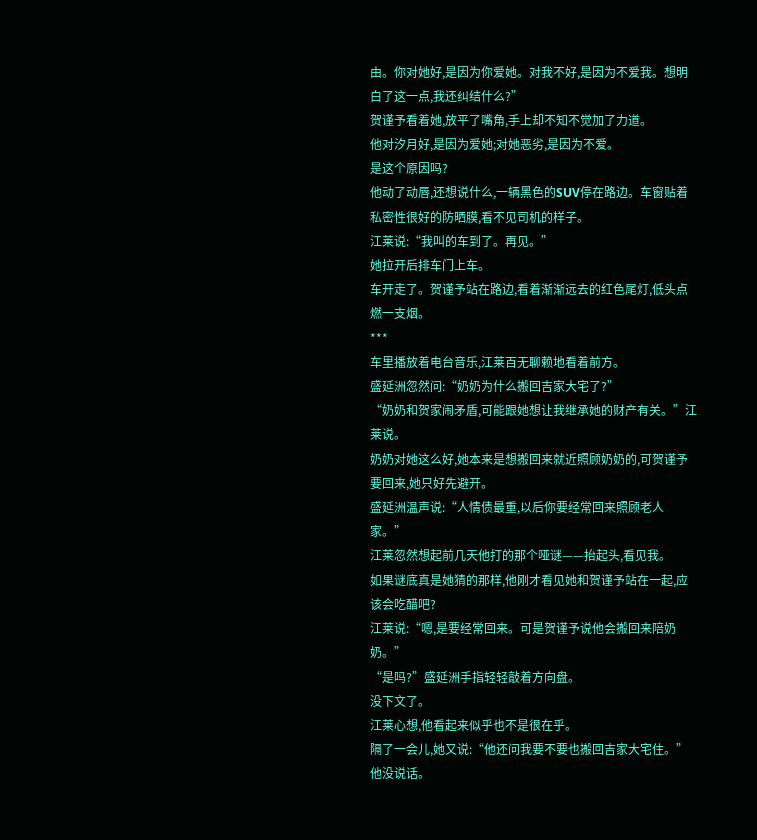由。你对她好,是因为你爱她。对我不好,是因为不爱我。想明白了这一点,我还纠结什么?”
贺谨予看着她,放平了嘴角,手上却不知不觉加了力道。
他对汐月好,是因为爱她;对她恶劣,是因为不爱。
是这个原因吗?
他动了动唇,还想说什么,一辆黑色的SUV停在路边。车窗贴着私密性很好的防晒膜,看不见司机的样子。
江莱说:“我叫的车到了。再见。”
她拉开后排车门上车。
车开走了。贺谨予站在路边,看着渐渐远去的红色尾灯,低头点燃一支烟。
***
车里播放着电台音乐,江莱百无聊赖地看着前方。
盛延洲忽然问:“奶奶为什么搬回吉家大宅了?”
“奶奶和贺家闹矛盾,可能跟她想让我继承她的财产有关。”江莱说。
奶奶对她这么好,她本来是想搬回来就近照顾奶奶的,可贺谨予要回来,她只好先避开。
盛延洲温声说:“人情债最重,以后你要经常回来照顾老人家。”
江莱忽然想起前几天他打的那个哑谜——抬起头,看见我。
如果谜底真是她猜的那样,他刚才看见她和贺谨予站在一起,应该会吃醋吧?
江莱说:“嗯,是要经常回来。可是贺谨予说他会搬回来陪奶奶。”
“是吗?”盛延洲手指轻轻敲着方向盘。
没下文了。
江莱心想,他看起来似乎也不是很在乎。
隔了一会儿,她又说:“他还问我要不要也搬回吉家大宅住。”
他没说话。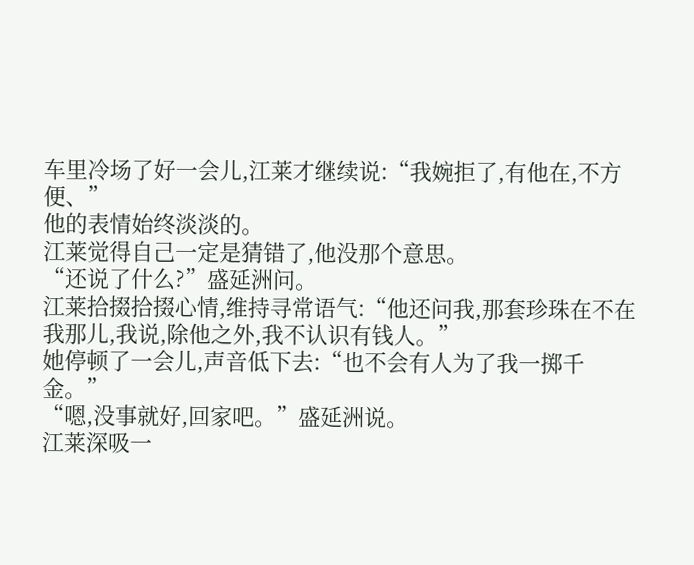车里冷场了好一会儿,江莱才继续说:“我婉拒了,有他在,不方便、”
他的表情始终淡淡的。
江莱觉得自己一定是猜错了,他没那个意思。
“还说了什么?”盛延洲问。
江莱拾掇拾掇心情,维持寻常语气:“他还问我,那套珍珠在不在我那儿,我说,除他之外,我不认识有钱人。”
她停顿了一会儿,声音低下去:“也不会有人为了我一掷千金。”
“嗯,没事就好,回家吧。”盛延洲说。
江莱深吸一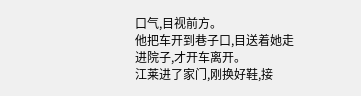口气,目视前方。
他把车开到巷子口,目送着她走进院子,才开车离开。
江莱进了家门,刚换好鞋,接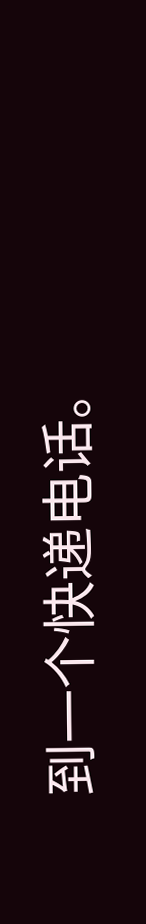到一个快递电话。